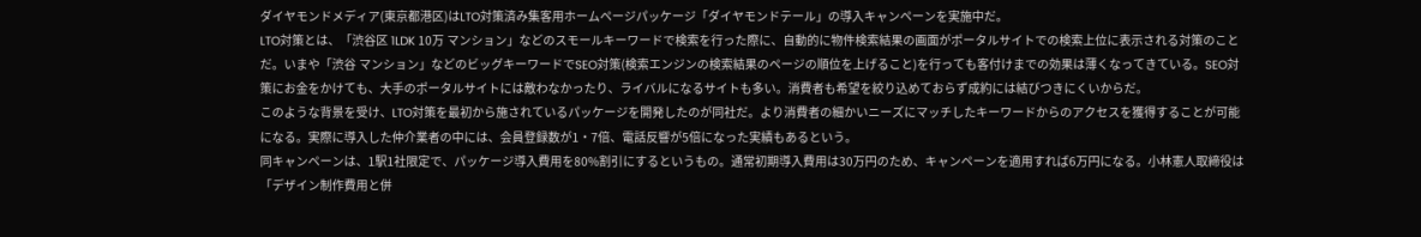ダイヤモンドメディア(東京都港区)はLTO対策済み集客用ホームページパッケージ「ダイヤモンドテール」の導入キャンペーンを実施中だ。
LTO対策とは、「渋谷区 1LDK 10万 マンション」などのスモールキーワードで検索を行った際に、自動的に物件検索結果の画面がポータルサイトでの検索上位に表示される対策のことだ。いまや「渋谷 マンション」などのビッグキーワードでSEO対策(検索エンジンの検索結果のページの順位を上げること)を行っても客付けまでの効果は薄くなってきている。SEO対策にお金をかけても、大手のポータルサイトには敵わなかったり、ライバルになるサイトも多い。消費者も希望を絞り込めておらず成約には結びつきにくいからだ。
このような背景を受け、LTO対策を最初から施されているパッケージを開発したのが同社だ。より消費者の細かいニーズにマッチしたキーワードからのアクセスを獲得することが可能になる。実際に導入した仲介業者の中には、会員登録数が1・7倍、電話反響が5倍になった実績もあるという。
同キャンペーンは、1駅1社限定で、パッケージ導入費用を80%割引にするというもの。通常初期導入費用は30万円のため、キャンペーンを適用すれば6万円になる。小林憲人取締役は「デザイン制作費用と併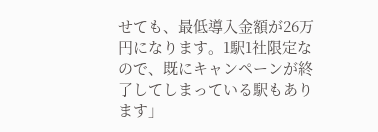せても、最低導入金額が26万円になります。1駅1社限定なので、既にキャンペーンが終了してしまっている駅もあります」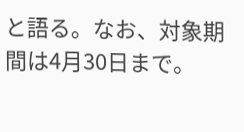と語る。なお、対象期間は4月30日まで。